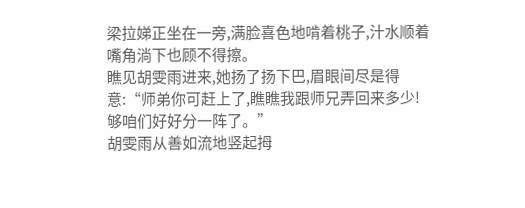梁拉娣正坐在一旁,满脸喜色地啃着桃子,汁水顺着嘴角淌下也顾不得擦。
瞧见胡雯雨进来,她扬了扬下巴,眉眼间尽是得意:“师弟你可赶上了,瞧瞧我跟师兄弄回来多少!够咱们好好分一阵了。”
胡雯雨从善如流地竖起拇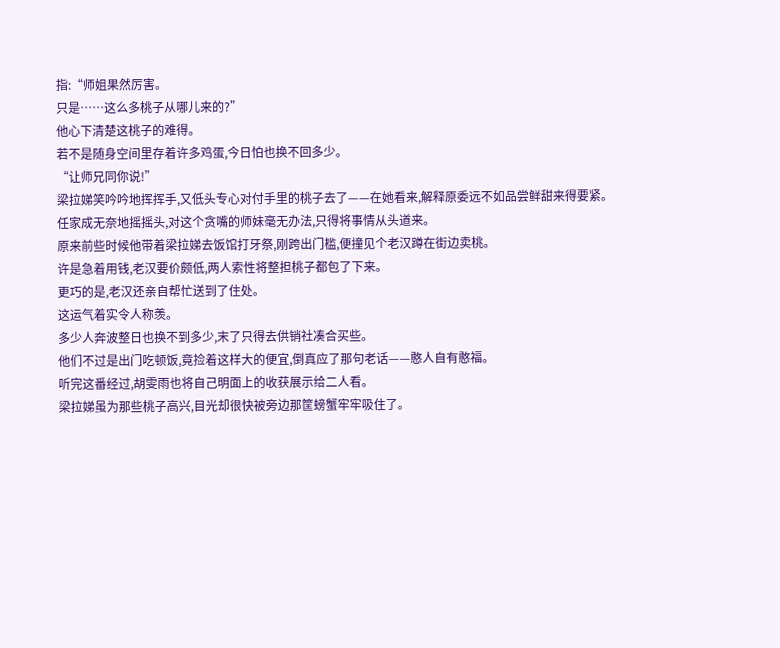指:“师姐果然厉害。
只是……这么多桃子从哪儿来的?”
他心下清楚这桃子的难得。
若不是随身空间里存着许多鸡蛋,今日怕也换不回多少。
“让师兄同你说!”
梁拉娣笑吟吟地挥挥手,又低头专心对付手里的桃子去了——在她看来,解释原委远不如品尝鲜甜来得要紧。
任家成无奈地摇摇头,对这个贪嘴的师妹毫无办法,只得将事情从头道来。
原来前些时候他带着梁拉娣去饭馆打牙祭,刚跨出门槛,便撞见个老汉蹲在街边卖桃。
许是急着用钱,老汉要价颇低,两人索性将整担桃子都包了下来。
更巧的是,老汉还亲自帮忙送到了住处。
这运气着实令人称羡。
多少人奔波整日也换不到多少,末了只得去供销社凑合买些。
他们不过是出门吃顿饭,竟捡着这样大的便宜,倒真应了那句老话——憨人自有憨福。
听完这番经过,胡雯雨也将自己明面上的收获展示给二人看。
梁拉娣虽为那些桃子高兴,目光却很快被旁边那筐螃蟹牢牢吸住了。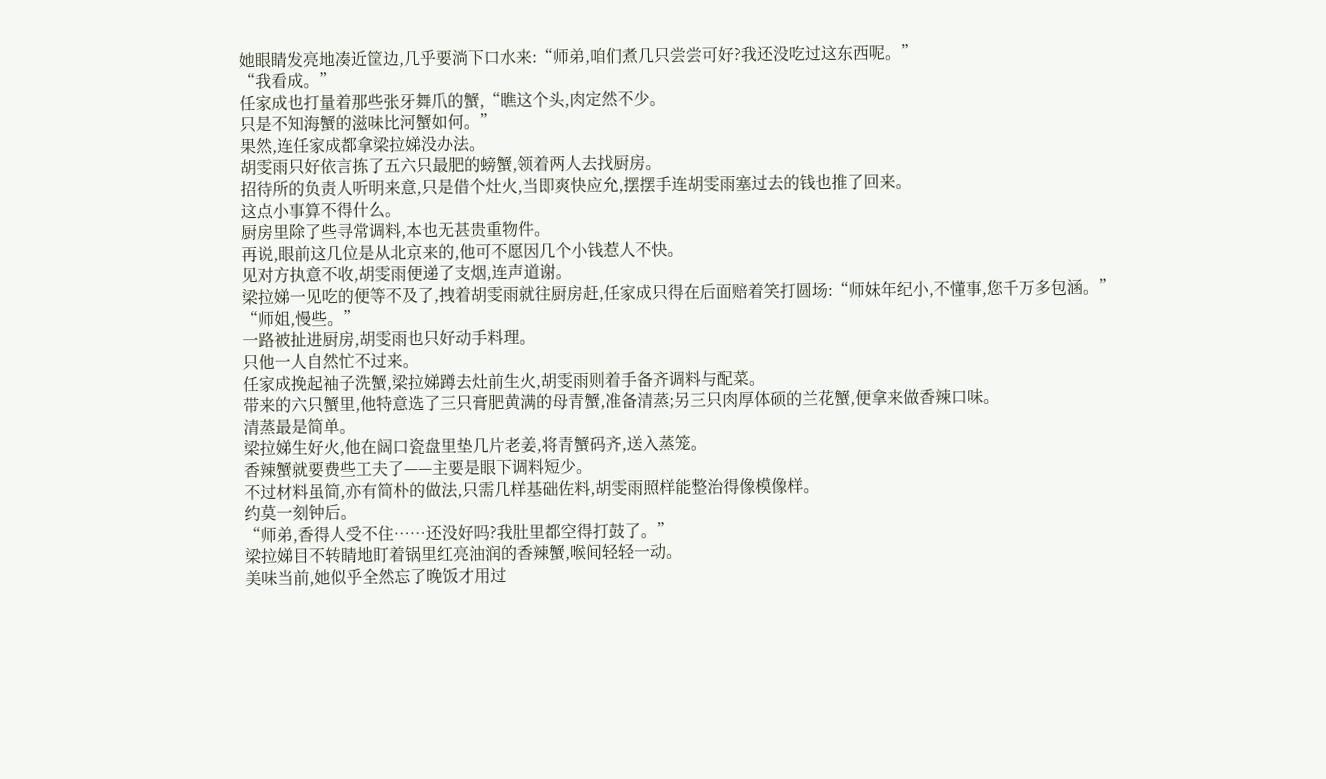她眼睛发亮地凑近筐边,几乎要淌下口水来:“师弟,咱们煮几只尝尝可好?我还没吃过这东西呢。”
“我看成。”
任家成也打量着那些张牙舞爪的蟹,“瞧这个头,肉定然不少。
只是不知海蟹的滋味比河蟹如何。”
果然,连任家成都拿梁拉娣没办法。
胡雯雨只好依言拣了五六只最肥的螃蟹,领着两人去找厨房。
招待所的负责人听明来意,只是借个灶火,当即爽快应允,摆摆手连胡雯雨塞过去的钱也推了回来。
这点小事算不得什么。
厨房里除了些寻常调料,本也无甚贵重物件。
再说,眼前这几位是从北京来的,他可不愿因几个小钱惹人不快。
见对方执意不收,胡雯雨便递了支烟,连声道谢。
梁拉娣一见吃的便等不及了,拽着胡雯雨就往厨房赶,任家成只得在后面赔着笑打圆场:“师妹年纪小,不懂事,您千万多包涵。”
“师姐,慢些。”
一路被扯进厨房,胡雯雨也只好动手料理。
只他一人自然忙不过来。
任家成挽起袖子洗蟹,梁拉娣蹲去灶前生火,胡雯雨则着手备齐调料与配菜。
带来的六只蟹里,他特意选了三只膏肥黄满的母青蟹,准备清蒸;另三只肉厚体硕的兰花蟹,便拿来做香辣口味。
清蒸最是简单。
梁拉娣生好火,他在阔口瓷盘里垫几片老姜,将青蟹码齐,送入蒸笼。
香辣蟹就要费些工夫了——主要是眼下调料短少。
不过材料虽简,亦有简朴的做法,只需几样基础佐料,胡雯雨照样能整治得像模像样。
约莫一刻钟后。
“师弟,香得人受不住……还没好吗?我肚里都空得打鼓了。”
梁拉娣目不转睛地盯着锅里红亮油润的香辣蟹,喉间轻轻一动。
美味当前,她似乎全然忘了晚饭才用过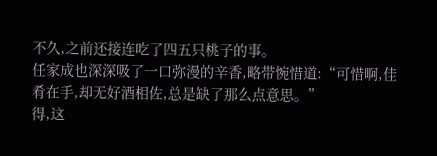不久,之前还接连吃了四五只桃子的事。
任家成也深深吸了一口弥漫的辛香,略带惋惜道:“可惜啊,佳肴在手,却无好酒相佐,总是缺了那么点意思。”
得,这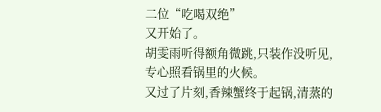二位“吃喝双绝”
又开始了。
胡雯雨听得额角微跳,只装作没听见,专心照看锅里的火候。
又过了片刻,香辣蟹终于起锅,清蒸的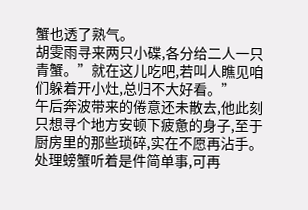蟹也透了熟气。
胡雯雨寻来两只小碟,各分给二人一只青蟹。”就在这儿吃吧,若叫人瞧见咱们躲着开小灶,总归不大好看。”
午后奔波带来的倦意还未散去,他此刻只想寻个地方安顿下疲惫的身子,至于厨房里的那些琐碎,实在不愿再沾手。
处理螃蟹听着是件简单事,可再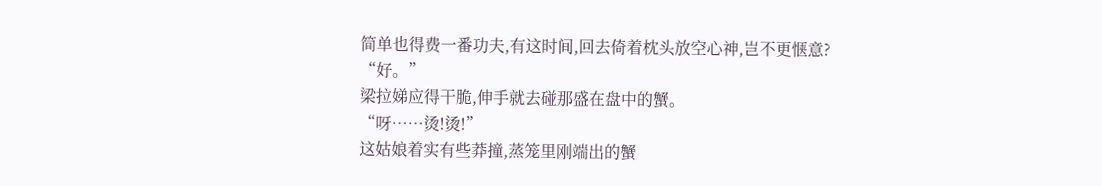简单也得费一番功夫,有这时间,回去倚着枕头放空心神,岂不更惬意?
“好。”
梁拉娣应得干脆,伸手就去碰那盛在盘中的蟹。
“呀……烫!烫!”
这姑娘着实有些莽撞,蒸笼里刚端出的蟹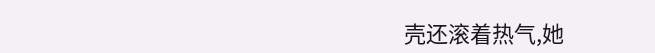壳还滚着热气,她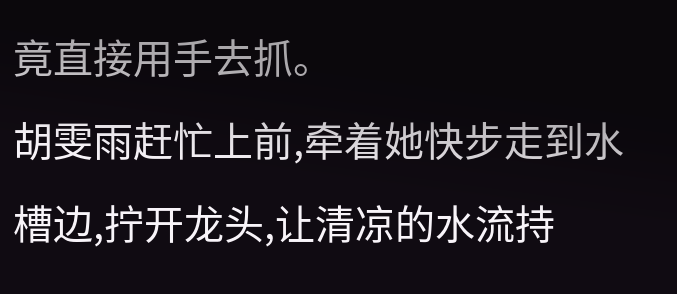竟直接用手去抓。
胡雯雨赶忙上前,牵着她快步走到水槽边,拧开龙头,让清凉的水流持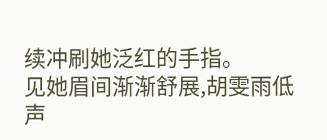续冲刷她泛红的手指。
见她眉间渐渐舒展,胡雯雨低声